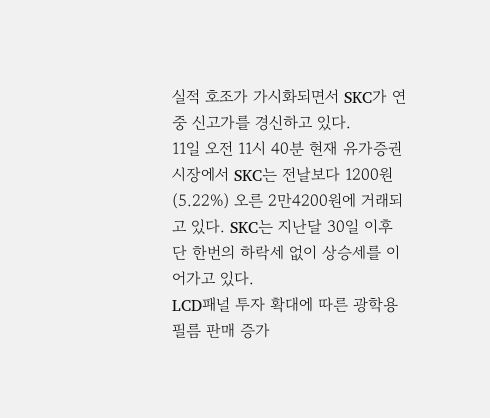실적 호조가 가시화되면서 SKC가 연중 신고가를 경신하고 있다.
11일 오전 11시 40분 현재 유가증권시장에서 SKC는 전날보다 1200원(5.22%) 오른 2만4200원에 거래되고 있다. SKC는 지난달 30일 이후 단 한번의 하락세 없이 상승세를 이어가고 있다.
LCD패널 투자 확대에 따른 광학용 필름 판매 증가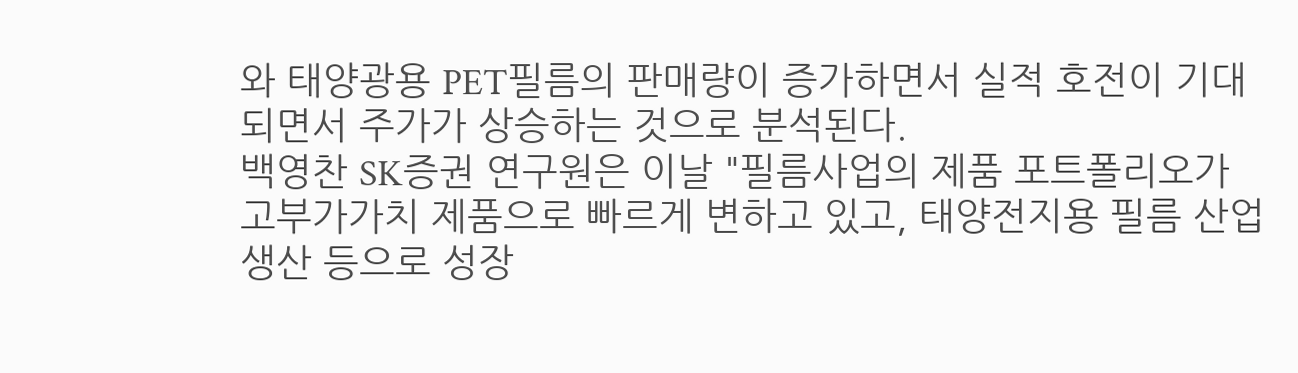와 태양광용 PET필름의 판매량이 증가하면서 실적 호전이 기대되면서 주가가 상승하는 것으로 분석된다.
백영찬 SK증권 연구원은 이날 "필름사업의 제품 포트폴리오가 고부가가치 제품으로 빠르게 변하고 있고, 태양전지용 필름 산업생산 등으로 성장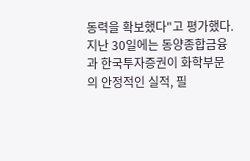동력을 확보했다"고 평가했다.
지난 30일에는 동양종합금융과 한국투자증권이 화학부문의 안정적인 실적, 필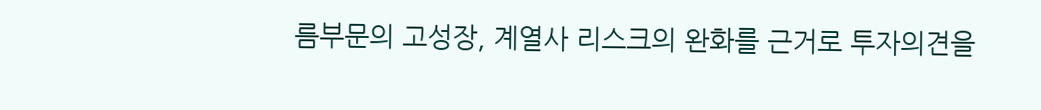름부문의 고성장, 계열사 리스크의 완화를 근거로 투자의견을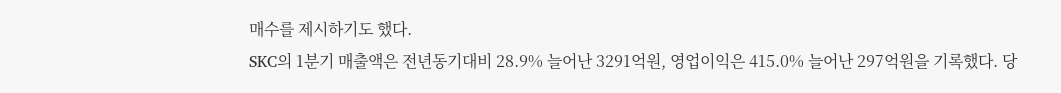매수를 제시하기도 했다.
SKC의 1분기 매출액은 전년동기대비 28.9% 늘어난 3291억원, 영업이익은 415.0% 늘어난 297억원을 기록했다. 당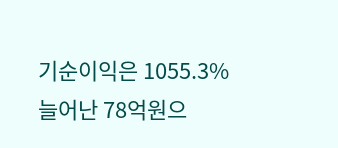기순이익은 1055.3% 늘어난 78억원으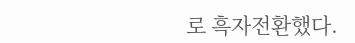로 흑자전환했다.